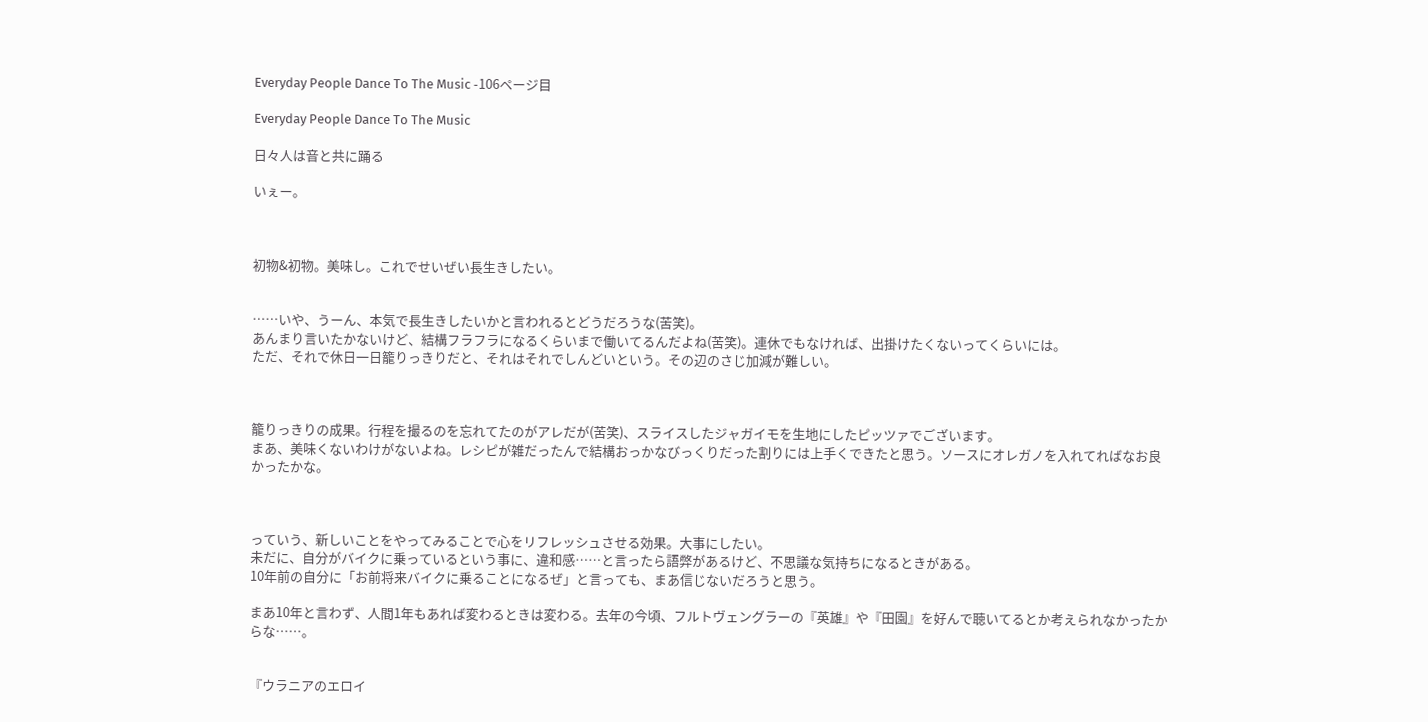Everyday People Dance To The Music -106ページ目

Everyday People Dance To The Music

日々人は音と共に踊る

いぇー。



初物&初物。美味し。これでせいぜい長生きしたい。


……いや、うーん、本気で長生きしたいかと言われるとどうだろうな(苦笑)。
あんまり言いたかないけど、結構フラフラになるくらいまで働いてるんだよね(苦笑)。連休でもなければ、出掛けたくないってくらいには。
ただ、それで休日一日籠りっきりだと、それはそれでしんどいという。その辺のさじ加減が難しい。



籠りっきりの成果。行程を撮るのを忘れてたのがアレだが(苦笑)、スライスしたジャガイモを生地にしたピッツァでございます。
まあ、美味くないわけがないよね。レシピが雑だったんで結構おっかなびっくりだった割りには上手くできたと思う。ソースにオレガノを入れてればなお良かったかな。



っていう、新しいことをやってみることで心をリフレッシュさせる効果。大事にしたい。
未だに、自分がバイクに乗っているという事に、違和感……と言ったら語弊があるけど、不思議な気持ちになるときがある。
10年前の自分に「お前将来バイクに乗ることになるぜ」と言っても、まあ信じないだろうと思う。

まあ10年と言わず、人間1年もあれば変わるときは変わる。去年の今頃、フルトヴェングラーの『英雄』や『田園』を好んで聴いてるとか考えられなかったからな……。


『ウラニアのエロイ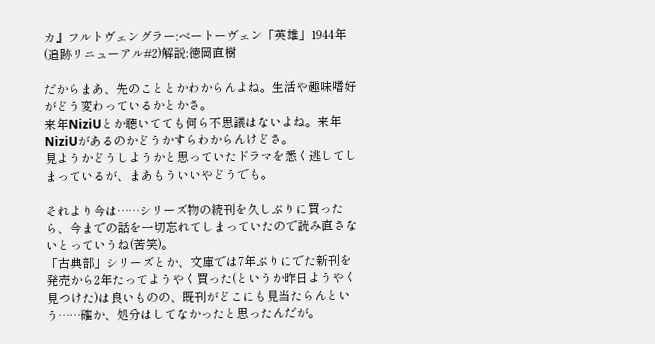カ』フルトヴェングラー:ベートーヴェン「英雄」1944年(追跡リニューアル#2)解説:徳岡直樹

だからまあ、先のこととかわからんよね。生活や趣味嗜好がどう変わっているかとかさ。
来年NiziUとか聴いてても何ら不思議はないよね。来年NiziUがあるのかどうかすらわからんけどさ。
見ようかどうしようかと思っていたドラマを悉く逃してしまっているが、まあもういいやどうでも。

それより今は……シリーズ物の続刊を久しぶりに買ったら、今までの話を一切忘れてしまっていたので読み直さないとっていうね(苦笑)。
「古典部」シリーズとか、文庫では7年ぶりにでた新刊を発売から2年たってようやく買った(というか昨日ようやく見つけた)は良いものの、既刊がどこにも見当たらんという……確か、処分はしてなかったと思ったんだが。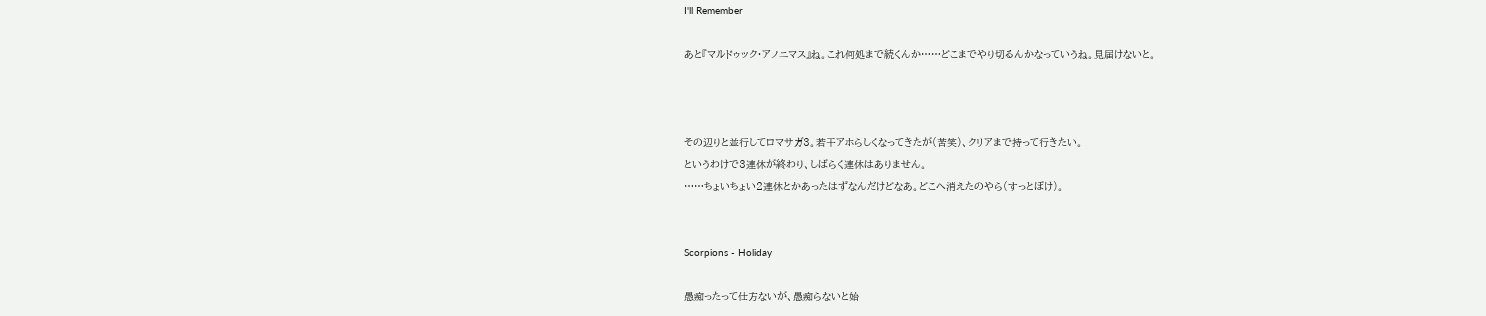I'll Remember

あと『マルドゥック・アノニマス』ね。これ何処まで続くんか……どこまでやり切るんかなっていうね。見届けないと。



その辺りと並行してロマサガ3。若干アホらしくなってきたが(苦笑)、クリアまで持って行きたい。
というわけで3連休が終わり、しばらく連休はありません。
……ちょいちょい2連休とかあったはずなんだけどなあ。どこへ消えたのやら(すっとぼけ)。


Scorpions - Holiday

愚痴ったって仕方ないが、愚痴らないと始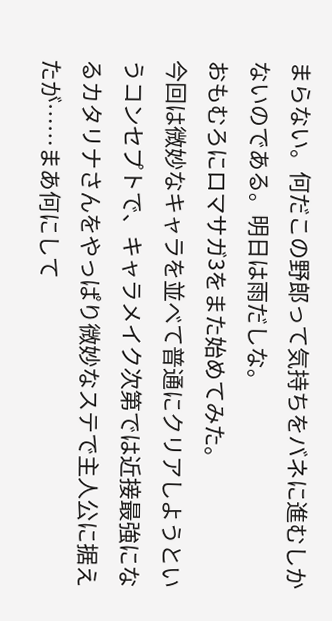まらない。何だこの野郎って気持ちをバネに進むしかないのである。明日は雨だしな。
おもむろにロマサガ3をまた始めてみた。
今回は微妙なキャラを並べて普通にクリアしようというコンセプトで、キャラメイク次第では近接最強になるカタリナさんをやっぱり微妙なステで主人公に据えたが……まあ何にして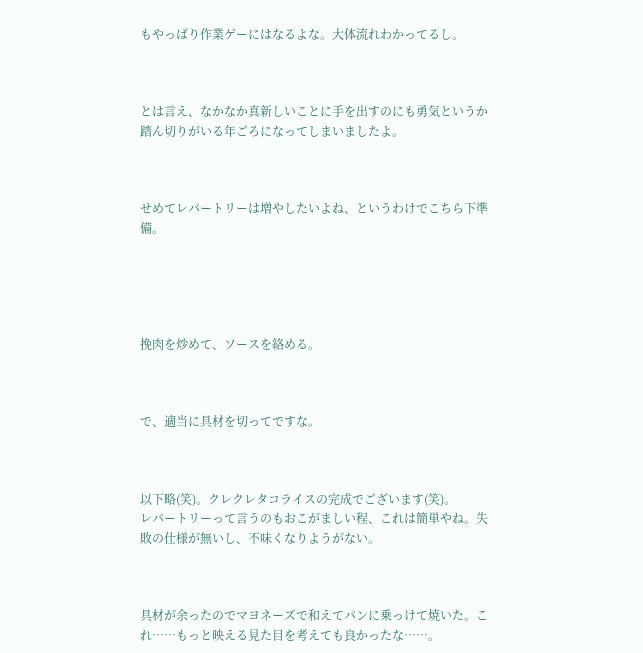もやっぱり作業ゲーにはなるよな。大体流れわかってるし。



とは言え、なかなか真新しいことに手を出すのにも勇気というか踏ん切りがいる年ごろになってしまいましたよ。



せめてレパートリーは増やしたいよね、というわけでこちら下準備。





挽肉を炒めて、ソースを絡める。



で、適当に具材を切ってですな。



以下略(笑)。クレクレタコライスの完成でございます(笑)。
レパートリーって言うのもおこがましい程、これは簡単やね。失敗の仕様が無いし、不味くなりようがない。



具材が余ったのでマヨネーズで和えてパンに乗っけて焼いた。これ……もっと映える見た目を考えても良かったな……。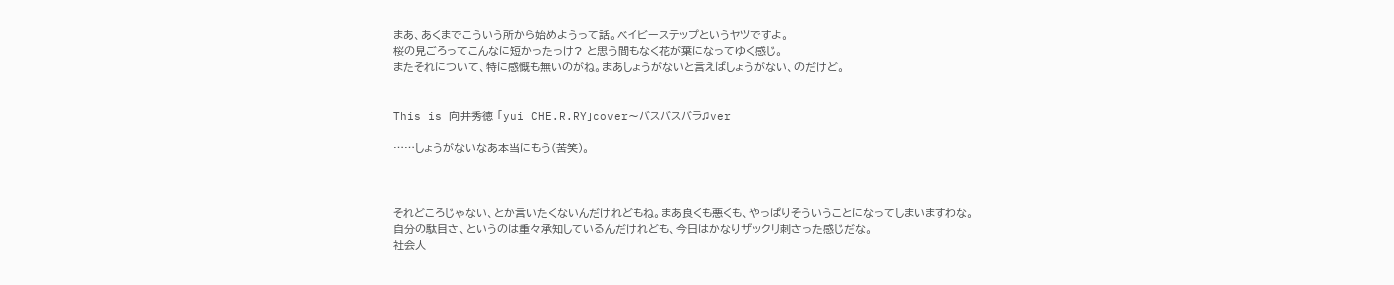まあ、あくまでこういう所から始めようって話。ベイビーステップというヤツですよ。
桜の見ごろってこんなに短かったっけ? と思う間もなく花が葉になってゆく感じ。
またそれについて、特に感慨も無いのがね。まあしょうがないと言えばしょうがない、のだけど。


This is 向井秀徳 「yui CHE.R.RY」cover〜バスバスバラ♫ver

……しょうがないなあ本当にもう(苦笑)。



それどころじゃない、とか言いたくないんだけれどもね。まあ良くも悪くも、やっぱりそういうことになってしまいますわな。
自分の駄目さ、というのは重々承知しているんだけれども、今日はかなりザックリ刺さった感じだな。
社会人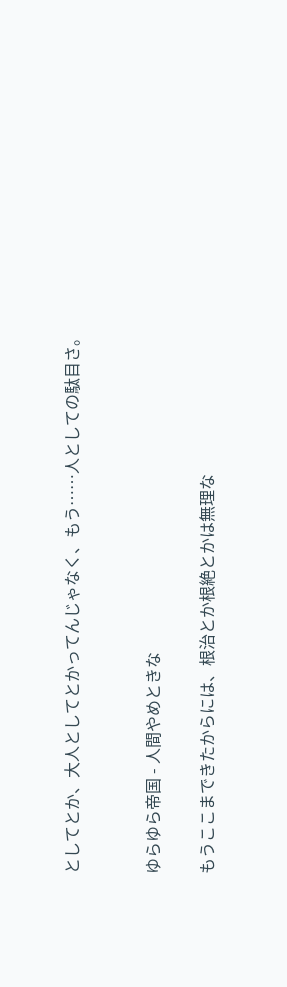としてとか、大人としてとかってんじゃなく、もう……人としての駄目さ。


ゆらゆら帝国 - 人間やめときな

もうここまできたからには、根治とか根絶とかは無理な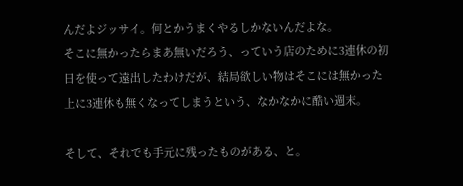んだよジッサイ。何とかうまくやるしかないんだよな。
そこに無かったらまあ無いだろう、っていう店のために3連休の初日を使って遠出したわけだが、結局欲しい物はそこには無かった上に3連休も無くなってしまうという、なかなかに酷い週末。

そして、それでも手元に残ったものがある、と。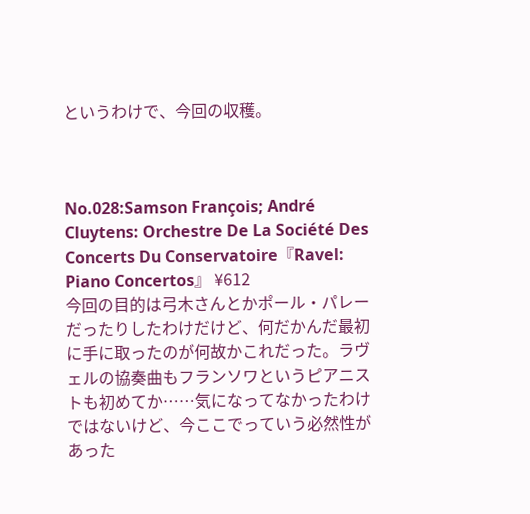というわけで、今回の収穫。



No.028:Samson François; André Cluytens: Orchestre De La Société Des Concerts Du Conservatoire『Ravel: Piano Concertos』 ¥612
今回の目的は弓木さんとかポール・パレーだったりしたわけだけど、何だかんだ最初に手に取ったのが何故かこれだった。ラヴェルの協奏曲もフランソワというピアニストも初めてか……気になってなかったわけではないけど、今ここでっていう必然性があった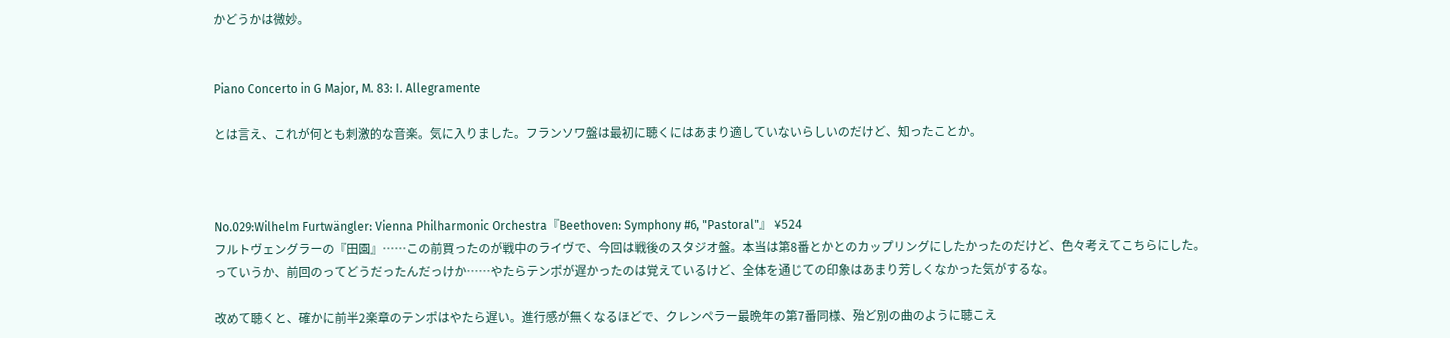かどうかは微妙。


Piano Concerto in G Major, M. 83: I. Allegramente

とは言え、これが何とも刺激的な音楽。気に入りました。フランソワ盤は最初に聴くにはあまり適していないらしいのだけど、知ったことか。



No.029:Wilhelm Furtwängler: Vienna Philharmonic Orchestra『Beethoven: Symphony #6, "Pastoral"』 ¥524
フルトヴェングラーの『田園』……この前買ったのが戦中のライヴで、今回は戦後のスタジオ盤。本当は第8番とかとのカップリングにしたかったのだけど、色々考えてこちらにした。
っていうか、前回のってどうだったんだっけか……やたらテンポが遅かったのは覚えているけど、全体を通じての印象はあまり芳しくなかった気がするな。

改めて聴くと、確かに前半2楽章のテンポはやたら遅い。進行感が無くなるほどで、クレンペラー最晩年の第7番同様、殆ど別の曲のように聴こえ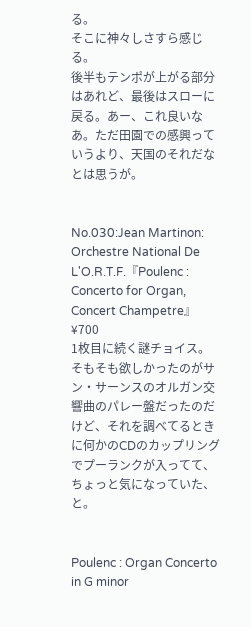る。
そこに神々しさすら感じる。
後半もテンポが上がる部分はあれど、最後はスローに戻る。あー、これ良いなあ。ただ田園での感興っていうより、天国のそれだなとは思うが。


No.030:Jean Martinon: Orchestre National De L'O.R.T.F.『Poulenc : Concerto for Organ, Concert Champetre』 ¥700
1枚目に続く謎チョイス。そもそも欲しかったのがサン・サーンスのオルガン交響曲のパレー盤だったのだけど、それを調べてるときに何かのCDのカップリングでプーランクが入ってて、ちょっと気になっていた、と。


Poulenc : Organ Concerto in G minor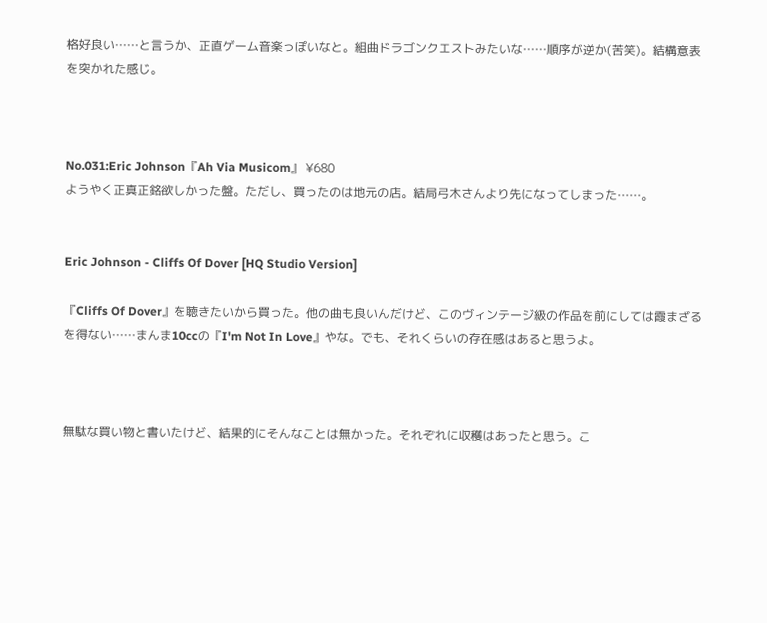格好良い……と言うか、正直ゲーム音楽っぽいなと。組曲ドラゴンクエストみたいな……順序が逆か(苦笑)。結構意表を突かれた感じ。



No.031:Eric Johnson『Ah Via Musicom』 ¥680
ようやく正真正銘欲しかった盤。ただし、買ったのは地元の店。結局弓木さんより先になってしまった……。


Eric Johnson - Cliffs Of Dover [HQ Studio Version]

『Cliffs Of Dover』を聴きたいから買った。他の曲も良いんだけど、このヴィンテージ級の作品を前にしては霞まざるを得ない……まんま10ccの『I'm Not In Love』やな。でも、それくらいの存在感はあると思うよ。



無駄な買い物と書いたけど、結果的にそんなことは無かった。それぞれに収穫はあったと思う。こ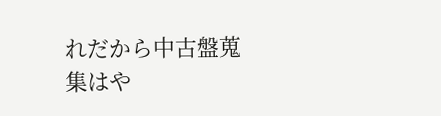れだから中古盤蒐集はや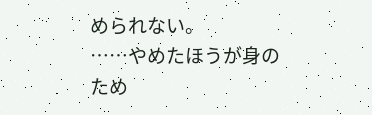められない。
……やめたほうが身のため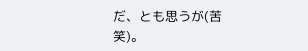だ、とも思うが(苦笑)。